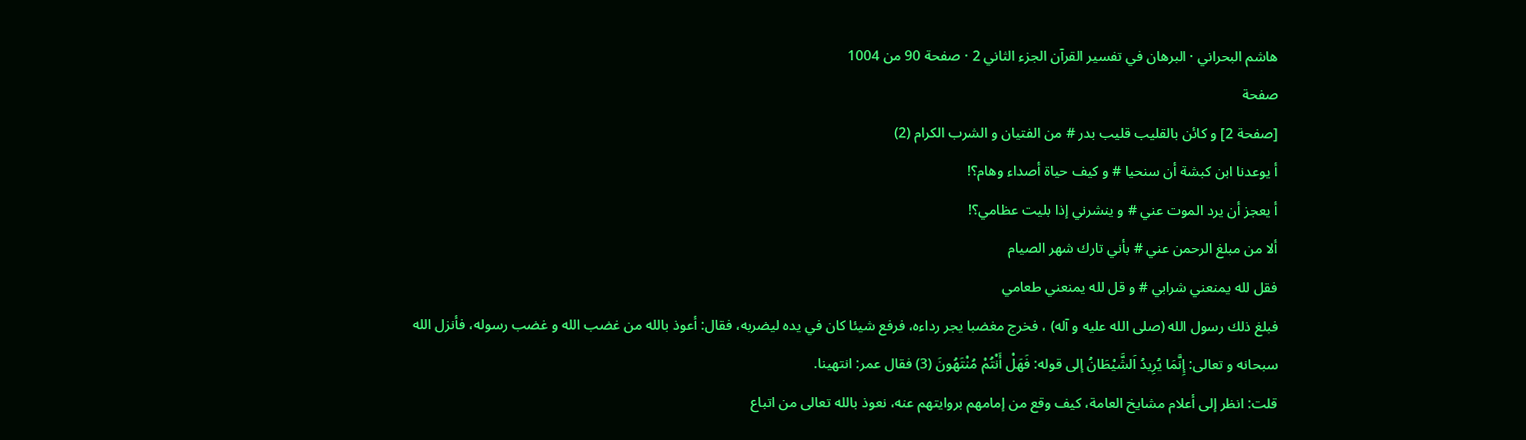هاشم البحراني · البرهان في تفسير القرآن الجزء الثاني 2 · صفحة 90 من 1004
صفحة
[صفحة 2] و كائن بالقليب قليب بدر # من الفتيان و الشرب الكرام (2)
أ يوعدنا ابن كبشة أن سنحيا # و كيف حياة أصداء وهام؟!
أ يعجز أن يرد الموت عني # و ينشرني إذا بليت عظامي؟!
ألا من مبلغ الرحمن عني # بأني تارك شهر الصيام
فقل لله يمنعني شرابي # و قل لله يمنعني طعامي
فبلغ ذلك رسول الله (صلى الله عليه و آله) ، فخرج مغضبا يجر رداءه، فرفع شيئا كان في يده ليضربه، فقال: أعوذ بالله من غضب الله و غضب رسوله، فأنزل الله سبحانه و تعالى: إِنَّمَا يُرِيدُ اَلشَّيْطَانُ إلى قوله: فَهَلْ أَنْتُمْ مُنْتَهُونَ (3) فقال عمر: انتهينا.
قلت: انظر إلى أعلام مشايخ العامة، كيف وقع من إمامهم بروايتهم عنه، نعوذ بالله تعالى من اتباع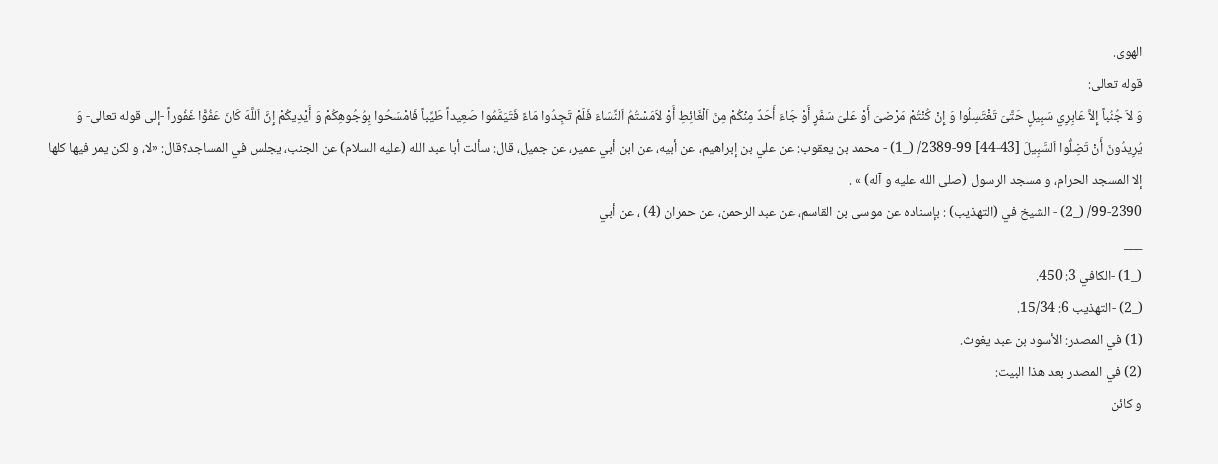الهوى.
قوله تعالى:
وَ لاَ جُنُباً إِلاَّ عَابِرِي سَبِيلٍ حَتَّىَ تَغْتَسِلُوا وَ إِنْ كُنْتُمْ مَرْضىَ أَوْ عَلىَ سَفَرٍ أَوْ جَاءَ أَحَدٌ مِنْكُمْ مِنَ اَلْغَائِطِ أَوْ لاَمَسْتُمُ اَلنِّسَاءَ فَلَمْ تَجِدُوا مَاءً فَتَيَمَّمُوا صَعِيداً طَيِّباً فَامْسَحُوا بِوُجُوهِكُمْ وَ أَيْدِيكُمْ إِنَّ اَللَّهَ كَانَ عَفُوًّا غَفُوراً -إلى قوله تعالى- وَ يُرِيدُونَ أَنْ تَضِلُّوا اَلسَّبِيلَ [43-44] 99-2389/ (_1) - محمد بن يعقوب: عن علي بن إبراهيم، عن أبيه، عن ابن أبي عمير، عن جميل، قال: سألت أبا عبد الله (عليه السلام) عن الجنب، يجلس في المساجد؟قال: «لا، و لكن يمر فيها كلها إلا المسجد الحرام، و مسجد الرسول (صلى الله عليه و آله) » .
99-2390/ (_2) - الشيخ في (التهذيب) : بإسناده عن موسى بن القاسم، عن عبد الرحمن، عن حمران (4) ، عن أبي
___
(_1) -الكافي 3: 450.
(_2) -التهذيب 6: 15/34.
(1) في المصدر: الأسود بن عبد يغوث.
(2) في المصدر بعد هذا البيت:
و كائن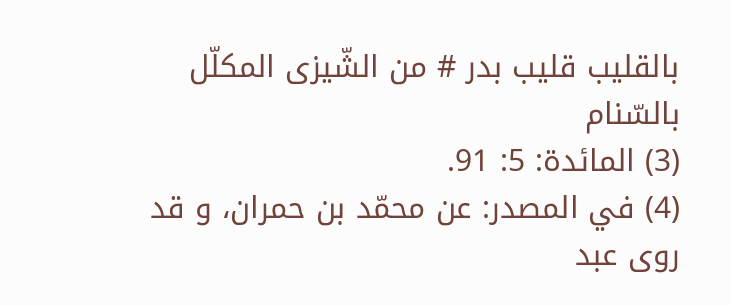بالقليب قليب بدر # من الشّيزى المكلّل بالسّنام
(3) المائدة: 5: 91.
(4) في المصدر: عن محمّد بن حمران، و قد روى عبد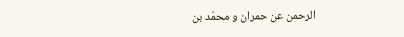الرحمن عن حمران و محمّد بن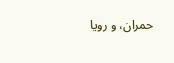حمران، و رويا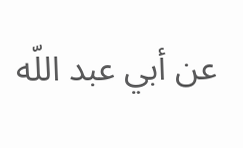عن أبي عبد اللّه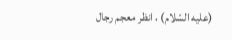(عليه السّلام) ، انظر معجم رجال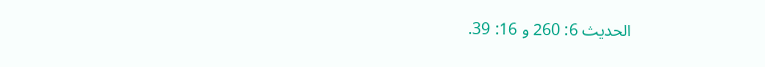الحديث 6: 260 و 16: 39.